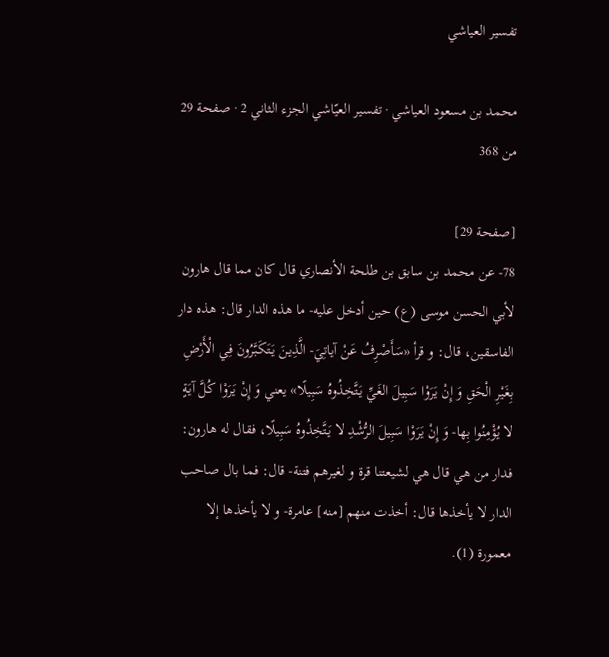تفسير العياشي

محمد بن مسعود العياشي · تفسير العيّاشي الجزء الثاني 2 · صفحة 29 من 368

[صفحة 29]
78- عن محمد بن سابق بن طلحة الأنصاري قال كان مما قال هارون لأبي الحسن موسى (ع) حين أدخل عليه- ما هذه الدار قال: هذه دار الفاسقين، قال: و قرأ «سَأَصْرِفُ عَنْ آياتِيَ- الَّذِينَ يَتَكَبَّرُونَ فِي الْأَرْضِ بِغَيْرِ الْحَقِ وَ إِنْ يَرَوْا سَبِيلَ الغَيِّ يَتَّخِذُوهُ سَبِيلًا» يعني وَ إِنْ يَرَوْا كُلَّ آيَةٍ لا يُؤْمِنُوا بِها- وَ إِنْ يَرَوْا سَبِيلَ الرُّشْدِ لا يَتَّخِذُوهُ سَبِيلًا، فقال له هارون: فدار من هي قال هي لشيعتنا قرة و لغيرهم فتنة- قال: فما بال صاحب الدار لا يأخذها قال: أخذت منهم [منه] عامرة- و لا يأخذها إلا معمورة (1).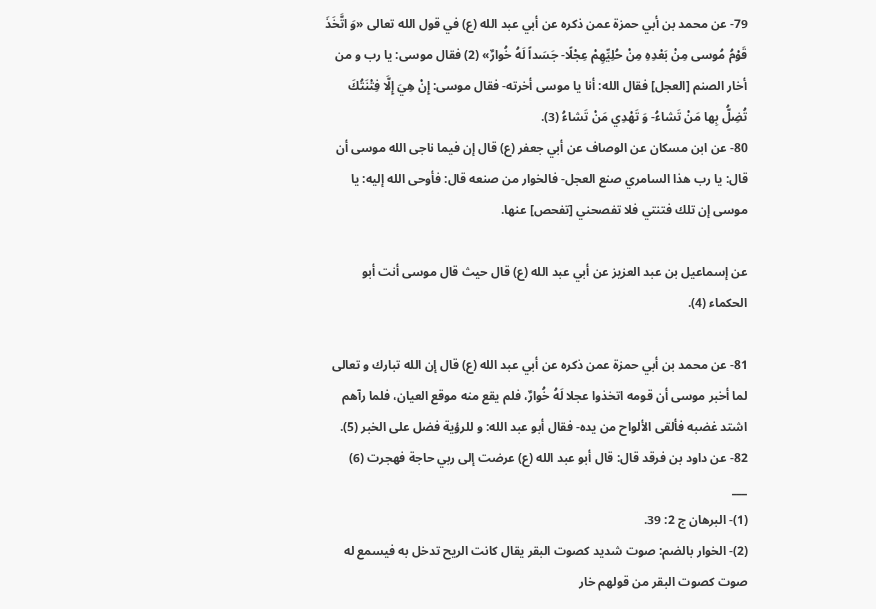79- عن محمد بن أبي حمزة عمن ذكره عن أبي عبد الله (ع) في قول الله تعالى «وَ اتَّخَذَ قَوْمُ مُوسى مِنْ بَعْدِهِ مِنْ حُلِيِّهِمْ عِجْلًا- جَسَداً لَهُ خُوارٌ» (2) فقال موسى: يا رب و من أخار الصنم [العجل] فقال الله: أنا يا موسى أخرته- فقال موسى: إِنْ هِيَ إِلَّا فِتْنَتُكَ تُضِلُّ بِها مَنْ تَشاءُ- وَ تَهْدِي مَنْ تَشاءُ (3).
80- عن ابن مسكان عن الوصاف عن أبي جعفر (ع) قال إن فيما ناجى الله موسى أن قال: يا رب هذا السامري صنع العجل- فالخوار من صنعه قال: فأوحى الله إليه: يا موسى إن تلك فتنتي فلا تفصحني [تفحص] عنها.

عن إسماعيل بن عبد العزيز عن أبي عبد الله (ع) قال حيث قال موسى أنت أبو الحكماء (4).

81- عن محمد بن أبي حمزة عمن ذكره عن أبي عبد الله (ع) قال إن الله تبارك و تعالى لما أخبر موسى أن قومه اتخذوا عجلا لَهُ خُوارٌ، فلم يقع منه موقع العيان، فلما رآهم اشتد غضبه فألقى الألواح من يده- فقال أبو عبد الله: و للرؤية فضل على الخبر (5).
82- عن داود بن فرقد قال: قال أبو عبد الله (ع) عرضت إلى ربي حاجة فهجرت (6)
___
(1)- البرهان ج 2: 39.
(2)- الخوار بالضم: صوت شديد كصوت البقر يقال كانت الريح تدخل به فيسمع له صوت كصوت البقر من قولهم خار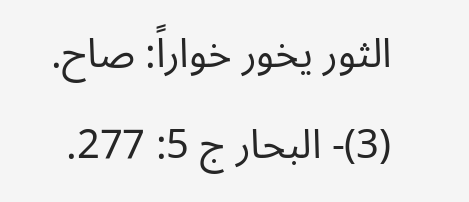الثور يخور خواراً: صاح.
(3)- البحار ج 5: 277.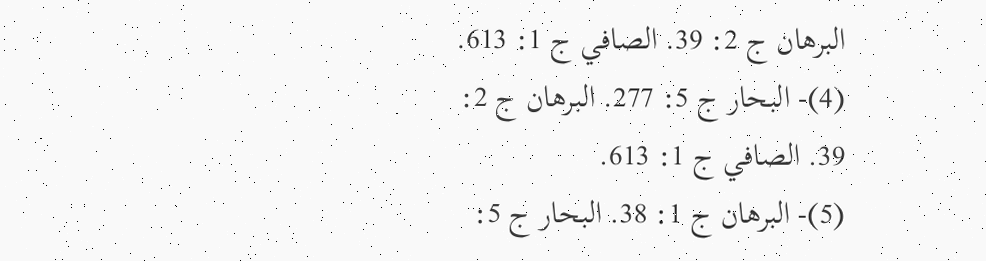البرهان ج 2: 39. الصافي ج 1: 613.
(4)- البحار ج 5: 277. البرهان ج 2: 39. الصافي ج 1: 613.
(5)- البرهان ج 1: 38. البحار ج 5: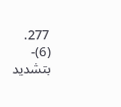277.
(6)- بتشديد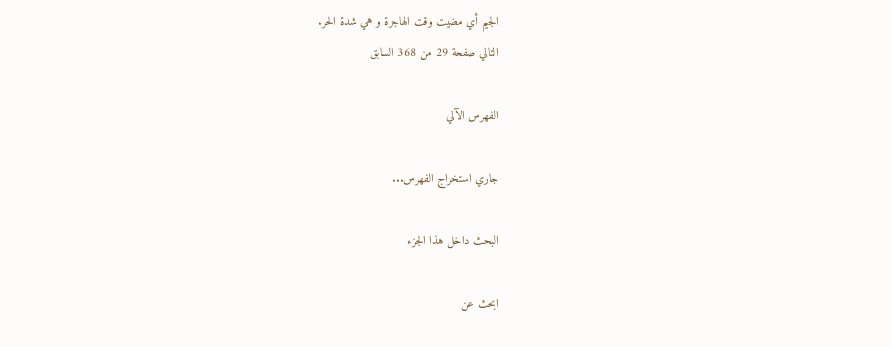الجيم أي مضيت وقت الهاجرة و هي شدة الحر.
التالي صفحة 29 من 368 السابق

الفهرس الآلي

جاري استخراج الفهرس...

البحث داخل هذا الجزء

ابحث عن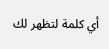أي كلمة لتظهر لك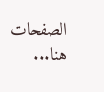الصفحات هنا...